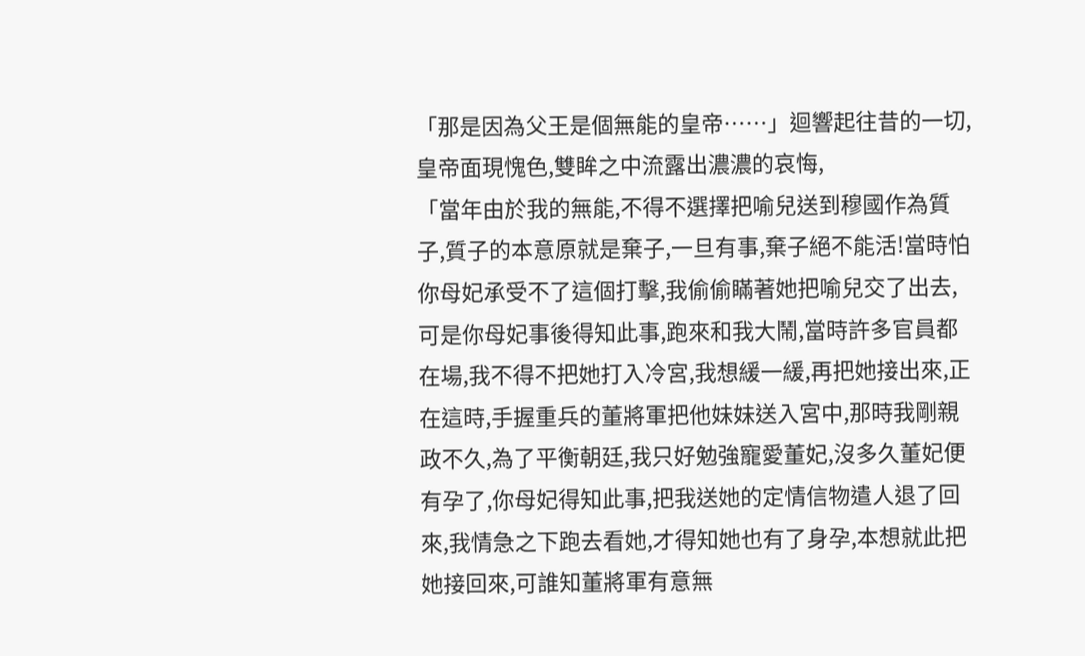「那是因為父王是個無能的皇帝……」迴響起往昔的一切,皇帝面現愧色,雙眸之中流露出濃濃的哀悔,
「當年由於我的無能,不得不選擇把喻兒送到穆國作為質子,質子的本意原就是棄子,一旦有事,棄子絕不能活!當時怕你母妃承受不了這個打擊,我偷偷瞞著她把喻兒交了出去,可是你母妃事後得知此事,跑來和我大鬧,當時許多官員都在場,我不得不把她打入冷宮,我想緩一緩,再把她接出來,正在這時,手握重兵的董將軍把他妹妹送入宮中,那時我剛親政不久,為了平衡朝廷,我只好勉強寵愛董妃,沒多久董妃便有孕了,你母妃得知此事,把我送她的定情信物遣人退了回來,我情急之下跑去看她,才得知她也有了身孕,本想就此把她接回來,可誰知董將軍有意無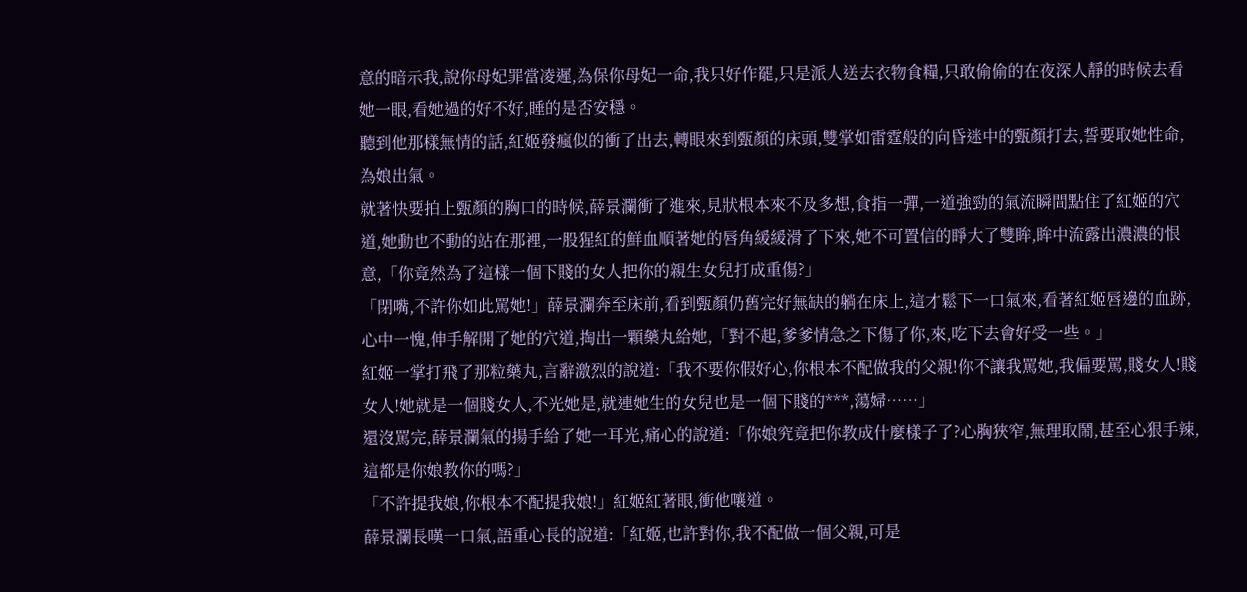意的暗示我,說你母妃罪當凌遲,為保你母妃一命,我只好作罷,只是派人送去衣物食糧,只敢偷偷的在夜深人靜的時候去看她一眼,看她過的好不好,睡的是否安穩。
聽到他那樣無情的話,紅姬發瘋似的衝了出去,轉眼來到甄顏的床頭,雙掌如雷霆般的向昏迷中的甄顏打去,誓要取她性命,為娘出氣。
就著快要拍上甄顏的胸口的時候,薛景瀾衝了進來,見狀根本來不及多想,食指一彈,一道強勁的氣流瞬間點住了紅姬的穴道,她動也不動的站在那裡,一股猩紅的鮮血順著她的唇角緩緩滑了下來,她不可置信的睜大了雙眸,眸中流露出濃濃的恨意,「你竟然為了這樣一個下賤的女人把你的親生女兒打成重傷?」
「閉嘴,不許你如此罵她!」薛景瀾奔至床前,看到甄顏仍舊完好無缺的躺在床上,這才鬆下一口氣來,看著紅姬唇邊的血跡,心中一愧,伸手解開了她的穴道,掏出一顆藥丸給她,「對不起,爹爹情急之下傷了你,來,吃下去會好受一些。」
紅姬一掌打飛了那粒藥丸,言辭激烈的說道:「我不要你假好心,你根本不配做我的父親!你不讓我罵她,我偏要罵,賤女人!賤女人!她就是一個賤女人,不光她是,就連她生的女兒也是一個下賤的***,蕩婦……」
還沒罵完,薛景瀾氣的揚手給了她一耳光,痛心的說道:「你娘究竟把你教成什麼樣子了?心胸狹窄,無理取鬧,甚至心狠手辣,這都是你娘教你的嗎?」
「不許提我娘,你根本不配提我娘!」紅姬紅著眼,衝他嚷道。
薛景瀾長嘆一口氣,語重心長的說道:「紅姬,也許對你,我不配做一個父親,可是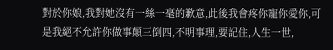對於你娘,我對她沒有一絲一毫的歉意,此後我會疼你寵你愛你,可是我絕不允許你做事顛三倒四,不明事理,要記住,人生一世,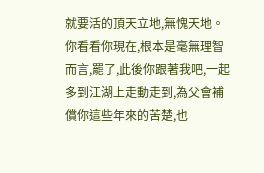就要活的頂天立地,無愧天地。你看看你現在,根本是毫無理智而言,罷了,此後你跟著我吧,一起多到江湖上走動走到,為父會補償你這些年來的苦楚,也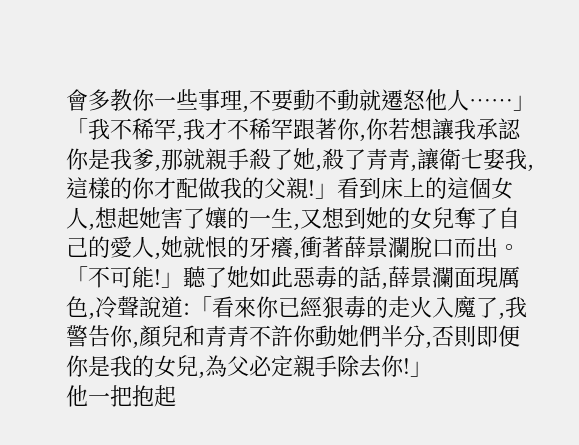會多教你一些事理,不要動不動就遷怒他人……」
「我不稀罕,我才不稀罕跟著你,你若想讓我承認你是我爹,那就親手殺了她,殺了青青,讓衛七娶我,這樣的你才配做我的父親!」看到床上的這個女人,想起她害了孃的一生,又想到她的女兒奪了自己的愛人,她就恨的牙癢,衝著薛景瀾脫口而出。
「不可能!」聽了她如此惡毒的話,薛景瀾面現厲色,冷聲說道:「看來你已經狠毒的走火入魔了,我警告你,顏兒和青青不許你動她們半分,否則即便你是我的女兒,為父必定親手除去你!」
他一把抱起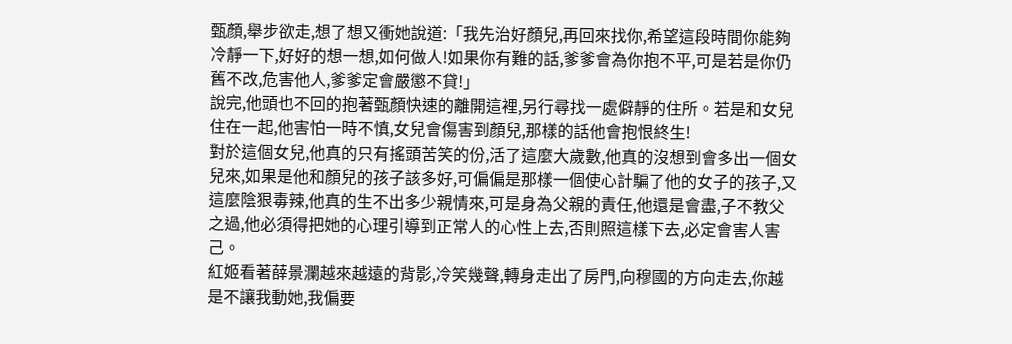甄顏,舉步欲走,想了想又衝她說道:「我先治好顏兒,再回來找你,希望這段時間你能夠冷靜一下,好好的想一想,如何做人!如果你有難的話,爹爹會為你抱不平,可是若是你仍舊不改,危害他人,爹爹定會嚴懲不貸!」
說完,他頭也不回的抱著甄顏快速的離開這裡,另行尋找一處僻靜的住所。若是和女兒住在一起,他害怕一時不慎,女兒會傷害到顏兒,那樣的話他會抱恨終生!
對於這個女兒,他真的只有搖頭苦笑的份,活了這麼大歲數,他真的沒想到會多出一個女兒來,如果是他和顏兒的孩子該多好,可偏偏是那樣一個使心計騙了他的女子的孩子,又這麼陰狠毒辣,他真的生不出多少親情來,可是身為父親的責任,他還是會盡,子不教父之過,他必須得把她的心理引導到正常人的心性上去,否則照這樣下去,必定會害人害己。
紅姬看著薛景瀾越來越遠的背影,冷笑幾聲,轉身走出了房門,向穆國的方向走去,你越是不讓我動她,我偏要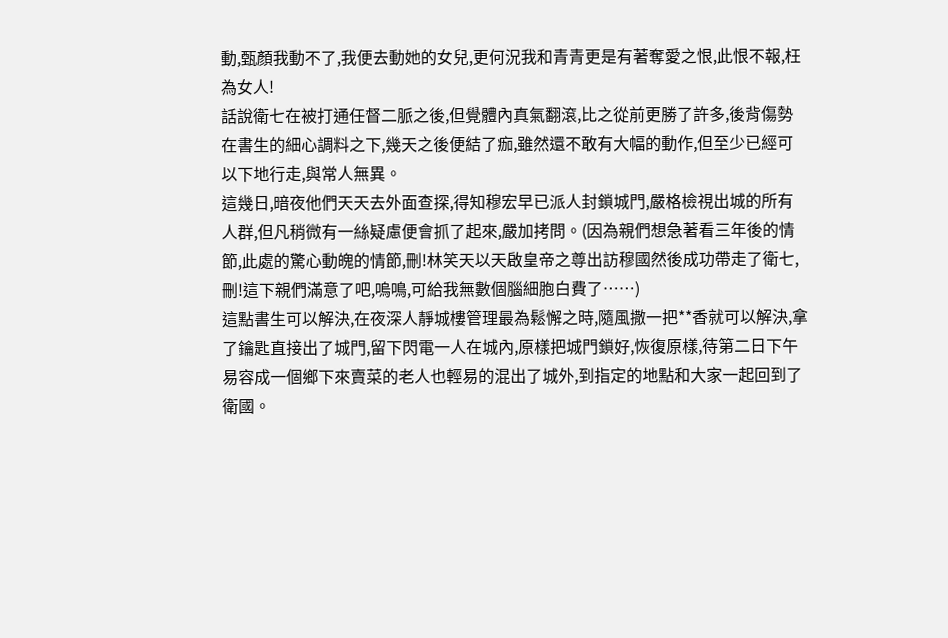動,甄顏我動不了,我便去動她的女兒,更何況我和青青更是有著奪愛之恨,此恨不報,枉為女人!
話說衛七在被打通任督二脈之後,但覺體內真氣翻滾,比之從前更勝了許多,後背傷勢在書生的細心調料之下,幾天之後便結了痂,雖然還不敢有大幅的動作,但至少已經可以下地行走,與常人無異。
這幾日,暗夜他們天天去外面查探,得知穆宏早已派人封鎖城門,嚴格檢視出城的所有人群,但凡稍微有一絲疑慮便會抓了起來,嚴加拷問。(因為親們想急著看三年後的情節,此處的驚心動魄的情節,刪!林笑天以天啟皇帝之尊出訪穆國然後成功帶走了衛七,刪!這下親們滿意了吧,嗚鳴,可給我無數個腦細胞白費了……)
這點書生可以解決,在夜深人靜城樓管理最為鬆懈之時,隨風撒一把**香就可以解決,拿了鑰匙直接出了城門,留下閃電一人在城內,原樣把城門鎖好,恢復原樣,待第二日下午易容成一個鄉下來賣菜的老人也輕易的混出了城外,到指定的地點和大家一起回到了衛國。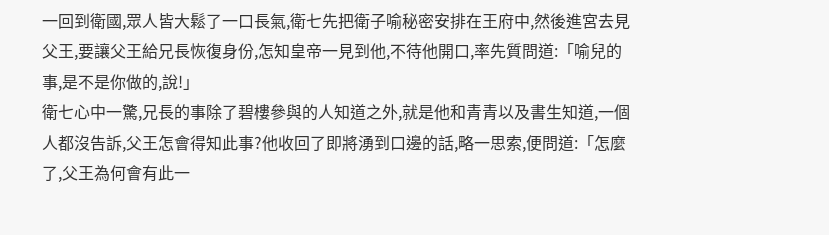一回到衛國,眾人皆大鬆了一口長氣,衛七先把衛子喻秘密安排在王府中,然後進宮去見父王,要讓父王給兄長恢復身份,怎知皇帝一見到他,不待他開口,率先質問道:「喻兒的事,是不是你做的,說!」
衛七心中一驚,兄長的事除了碧樓參與的人知道之外,就是他和青青以及書生知道,一個人都沒告訴,父王怎會得知此事?他收回了即將湧到口邊的話,略一思索,便問道:「怎麼了,父王為何會有此一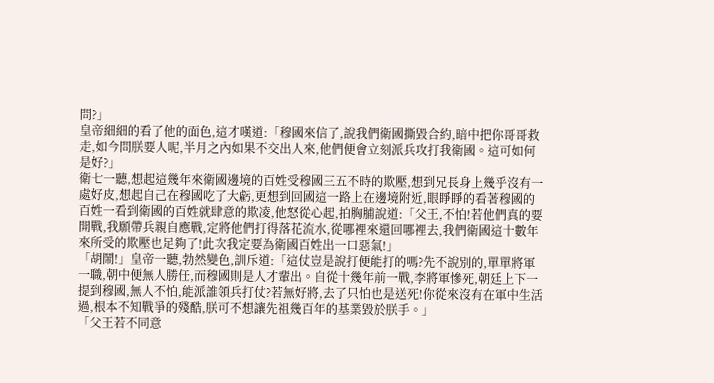問?」
皇帝細細的看了他的面色,這才嘆道:「穆國來信了,說我們衛國撕毀合約,暗中把你哥哥救走,如今問朕要人呢,半月之內如果不交出人來,他們便會立刻派兵攻打我衛國。這可如何是好?」
衛七一聽,想起這幾年來衛國邊境的百姓受穆國三五不時的欺壓,想到兄長身上幾乎沒有一處好皮,想起自己在穆國吃了大虧,更想到回國這一路上在邊境附近,眼睜睜的看著穆國的百姓一看到衛國的百姓就肆意的欺凌,他怒從心起,拍胸脯說道:「父王,不怕!若他們真的要開戰,我願帶兵親自應戰,定將他們打得落花流水,從哪裡來還回哪裡去,我們衛國這十數年來所受的欺壓也足夠了!此次我定要為衛國百姓出一口惡氣!」
「胡鬧!」皇帝一聽,勃然變色,訓斥道:「這仗豈是說打便能打的嗎?先不說別的,單單將軍一職,朝中便無人勝任,而穆國則是人才輩出。自從十幾年前一戰,李將軍慘死,朝廷上下一提到穆國,無人不怕,能派誰領兵打仗?若無好將,去了只怕也是送死!你從來沒有在軍中生活過,根本不知戰爭的殘酷,朕可不想讓先祖幾百年的基業毀於朕手。」
「父王若不同意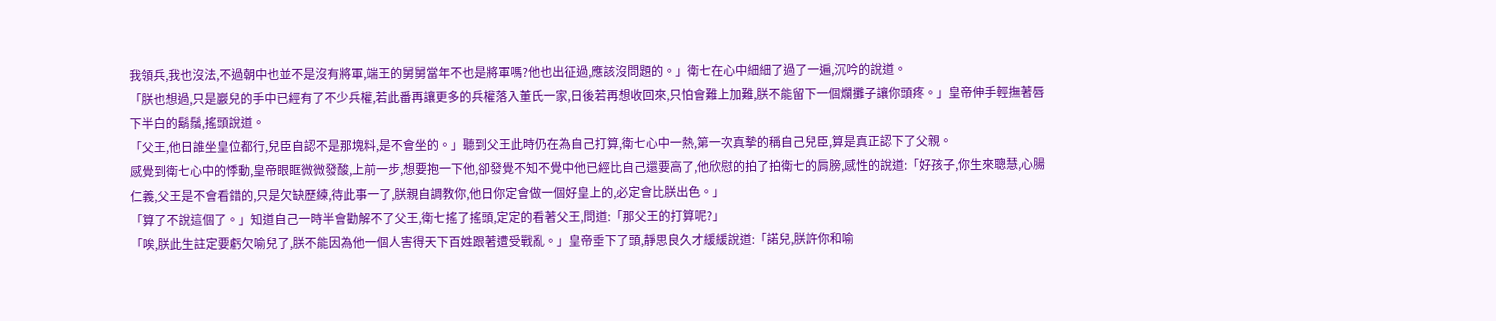我領兵,我也沒法,不過朝中也並不是沒有將軍,端王的舅舅當年不也是將軍嗎?他也出征過,應該沒問題的。」衛七在心中細細了過了一遍,沉吟的說道。
「朕也想過,只是巖兒的手中已經有了不少兵權,若此番再讓更多的兵權落入董氏一家,日後若再想收回來,只怕會難上加難,朕不能留下一個爛攤子讓你頭疼。」皇帝伸手輕撫著唇下半白的鬍鬚,搖頭說道。
「父王,他日誰坐皇位都行,兒臣自認不是那塊料,是不會坐的。」聽到父王此時仍在為自己打算,衛七心中一熱,第一次真摯的稱自己兒臣,算是真正認下了父親。
感覺到衛七心中的悸動,皇帝眼眶微微發酸,上前一步,想要抱一下他,卻發覺不知不覺中他已經比自己還要高了,他欣慰的拍了拍衛七的肩膀,感性的說道:「好孩子,你生來聰慧,心腸仁義,父王是不會看錯的,只是欠缺歷練,待此事一了,朕親自調教你,他日你定會做一個好皇上的,必定會比朕出色。」
「算了不說這個了。」知道自己一時半會勸解不了父王,衛七搖了搖頭,定定的看著父王,問道:「那父王的打算呢?」
「唉,朕此生註定要虧欠喻兒了,朕不能因為他一個人害得天下百姓跟著遭受戰亂。」皇帝垂下了頭,靜思良久才緩緩說道:「諾兒,朕許你和喻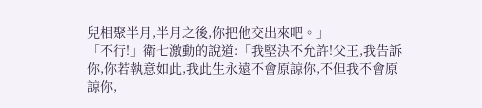兒相聚半月,半月之後,你把他交出來吧。」
「不行!」衛七激動的說道:「我堅決不允許!父王,我告訴你,你若執意如此,我此生永遠不會原諒你,不但我不會原諒你,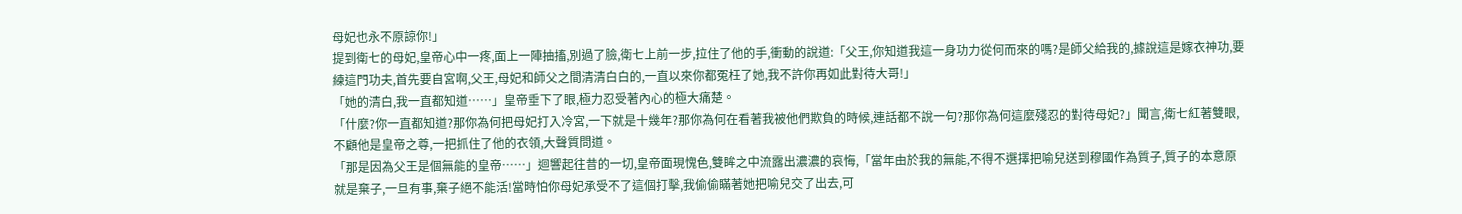母妃也永不原諒你!」
提到衛七的母妃,皇帝心中一疼,面上一陣抽搐,別過了臉,衛七上前一步,拉住了他的手,衝動的說道:「父王,你知道我這一身功力從何而來的嗎?是師父給我的,據說這是嫁衣神功,要練這門功夫,首先要自宮啊,父王,母妃和師父之間清清白白的,一直以來你都冤枉了她,我不許你再如此對待大哥!」
「她的清白,我一直都知道……」皇帝垂下了眼,極力忍受著內心的極大痛楚。
「什麼?你一直都知道?那你為何把母妃打入冷宮,一下就是十幾年?那你為何在看著我被他們欺負的時候,連話都不說一句?那你為何這麼殘忍的對待母妃?」聞言,衛七紅著雙眼,不顧他是皇帝之尊,一把抓住了他的衣領,大聲質問道。
「那是因為父王是個無能的皇帝……」迴響起往昔的一切,皇帝面現愧色,雙眸之中流露出濃濃的哀悔,「當年由於我的無能,不得不選擇把喻兒送到穆國作為質子,質子的本意原就是棄子,一旦有事,棄子絕不能活!當時怕你母妃承受不了這個打擊,我偷偷瞞著她把喻兒交了出去,可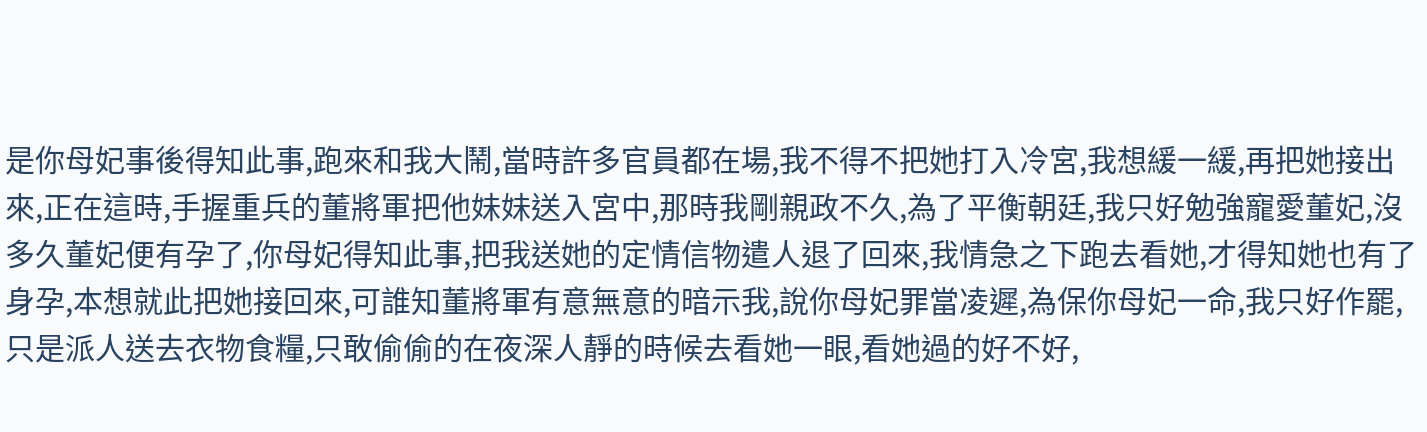是你母妃事後得知此事,跑來和我大鬧,當時許多官員都在場,我不得不把她打入冷宮,我想緩一緩,再把她接出來,正在這時,手握重兵的董將軍把他妹妹送入宮中,那時我剛親政不久,為了平衡朝廷,我只好勉強寵愛董妃,沒多久董妃便有孕了,你母妃得知此事,把我送她的定情信物遣人退了回來,我情急之下跑去看她,才得知她也有了身孕,本想就此把她接回來,可誰知董將軍有意無意的暗示我,說你母妃罪當凌遲,為保你母妃一命,我只好作罷,只是派人送去衣物食糧,只敢偷偷的在夜深人靜的時候去看她一眼,看她過的好不好,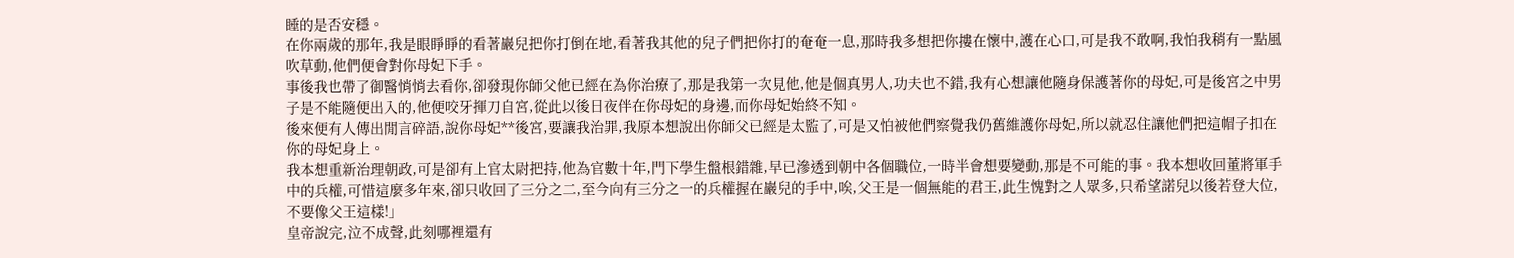睡的是否安穩。
在你兩歲的那年,我是眼睜睜的看著巖兒把你打倒在地,看著我其他的兒子們把你打的奄奄一息,那時我多想把你摟在懷中,護在心口,可是我不敢啊,我怕我稍有一點風吹草動,他們便會對你母妃下手。
事後我也帶了御醫悄悄去看你,卻發現你師父他已經在為你治療了,那是我第一次見他,他是個真男人,功夫也不錯,我有心想讓他隨身保護著你的母妃,可是後宮之中男子是不能隨便出入的,他便咬牙揮刀自宮,從此以後日夜伴在你母妃的身邊,而你母妃始終不知。
後來便有人傳出閒言碎語,說你母妃**後宮,要讓我治罪,我原本想說出你師父已經是太監了,可是又怕被他們察覺我仍舊維護你母妃,所以就忍住讓他們把這帽子扣在你的母妃身上。
我本想重新治理朝政,可是卻有上官太尉把持,他為官數十年,門下學生盤根錯雜,早已滲透到朝中各個職位,一時半會想要變動,那是不可能的事。我本想收回董將軍手中的兵權,可惜這麼多年來,卻只收回了三分之二,至今向有三分之一的兵權握在巖兒的手中,唉,父王是一個無能的君王,此生愧對之人眾多,只希望諾兒以後若登大位,不要像父王這樣!」
皇帝說完,泣不成聲,此刻哪裡還有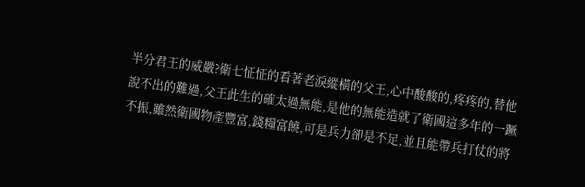半分君王的威嚴?衛七怔怔的看著老淚縱橫的父王,心中酸酸的,疼疼的,替他說不出的難過,父王此生的確太過無能,是他的無能造就了衛國這多年的一蹶不振,雖然衛國物產豐富,錢糧富饒,可是兵力卻是不足,並且能帶兵打仗的將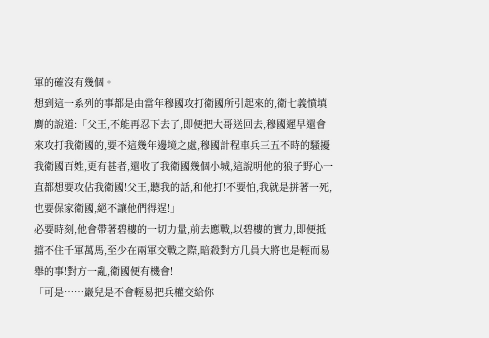軍的確沒有幾個。
想到這一系列的事都是由當年穆國攻打衛國所引起來的,衛七義憤填膺的說道:「父王,不能再忍下去了,即便把大哥送回去,穆國遲早還會來攻打我衛國的,要不這幾年邊境之處,穆國計程車兵三五不時的騷擾我衛國百姓,更有甚者,還收了我衛國幾個小城,這說明他的狼子野心一直都想要攻佔我衛國!父王,聽我的話,和他打!不要怕,我就是拼著一死,也要保家衛國,絕不讓他們得逞!」
必要時刻,他會帶著碧樓的一切力量,前去應戰,以碧樓的實力,即便抵擋不住千軍萬馬,至少在兩軍交戰之際,暗殺對方几員大將也是輕而易舉的事!對方一亂,衛國便有機會!
「可是……巖兒是不會輕易把兵權交給你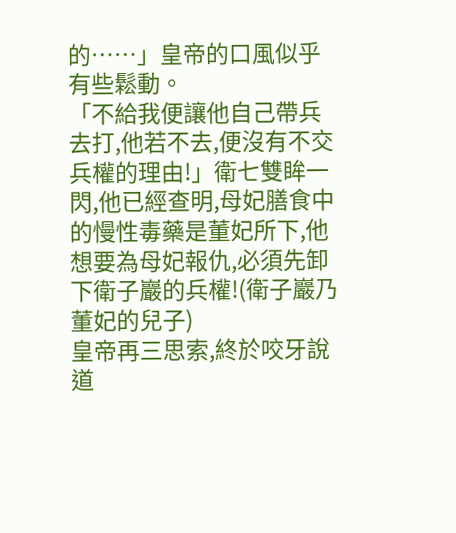的……」皇帝的口風似乎有些鬆動。
「不給我便讓他自己帶兵去打,他若不去,便沒有不交兵權的理由!」衛七雙眸一閃,他已經查明,母妃膳食中的慢性毒藥是董妃所下,他想要為母妃報仇,必須先卸下衛子巖的兵權!(衛子巖乃董妃的兒子)
皇帝再三思索,終於咬牙說道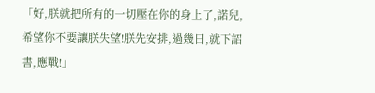「好,朕就把所有的一切壓在你的身上了,諾兒,希望你不要讓朕失望!朕先安排,過幾日,就下詔書,應戰!」